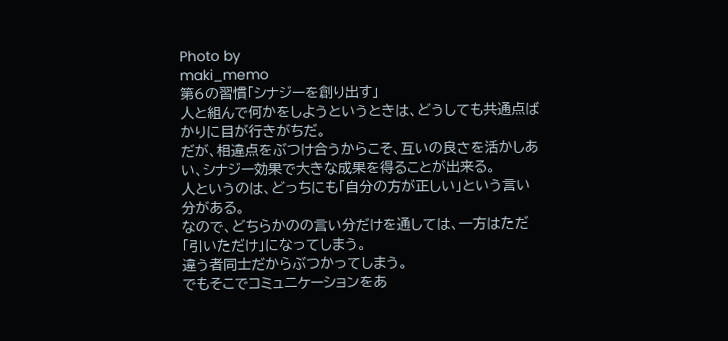Photo by
maki_memo
第6の習慣「シナジーを創り出す」
人と組んで何かをしようというときは、どうしても共通点ばかりに目が行きがちだ。
だが、相違点をぶつけ合うからこそ、互いの良さを活かしあい、シナジー効果で大きな成果を得ることが出来る。
人というのは、どっちにも「自分の方が正しい」という言い分がある。
なので、どちらかのの言い分だけを通しては、一方はただ「引いただけ」になってしまう。
違う者同士だからぶつかってしまう。
でもそこでコミュニケーションをあ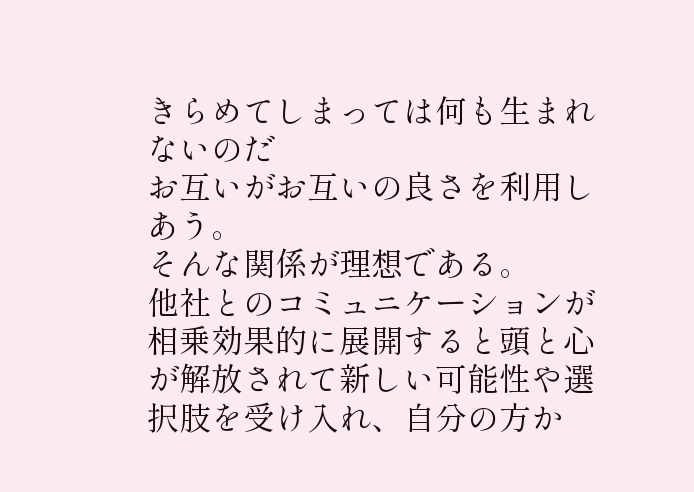きらめてしまっては何も生まれないのだ
お互いがお互いの良さを利用しあう。
そんな関係が理想である。
他社とのコミュニケーションが相乗効果的に展開すると頭と心が解放されて新しい可能性や選択肢を受け入れ、自分の方か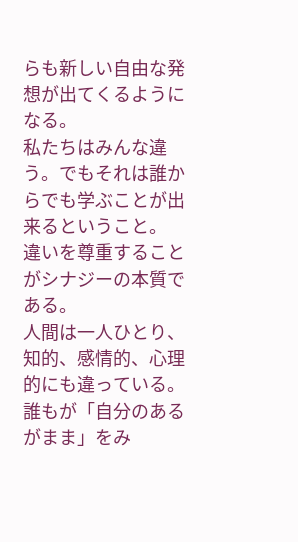らも新しい自由な発想が出てくるようになる。
私たちはみんな違う。でもそれは誰からでも学ぶことが出来るということ。
違いを尊重することがシナジーの本質である。
人間は一人ひとり、知的、感情的、心理的にも違っている。
誰もが「自分のあるがまま」をみ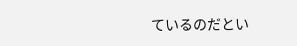ているのだとい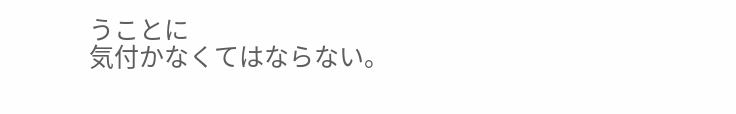うことに
気付かなくてはならない。